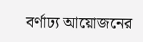বর্ণাঢ্য আয়োজনের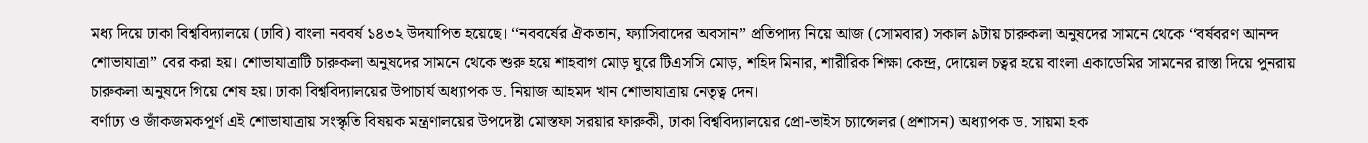মধ্য দিয়ে ঢাকা বিশ্ববিদ্যালয়ে (ঢাবি) বাংলা নববর্ষ ১৪৩২ উদযাপিত হয়েছে। ‘‘নববর্ষের ঐকতান, ফ্যাসিবাদের অবসান” প্রতিপাদ্য নিয়ে আজ (সোমবার) সকাল ৯টায় চারুকলা অনুষদের সামনে থেকে ‘‘বর্ষবরণ আনন্দ শোভাযাত্রা” বের করা হয়। শোভাযাত্রাটি চারুকলা অনুষদের সামনে থেকে শুরু হয়ে শাহবাগ মোড় ঘুরে টিএসসি মোড়, শহিদ মিনার, শারীরিক শিক্ষা কেন্দ্র, দোয়েল চত্বর হয়ে বাংলা একাডেমির সামনের রাস্তা দিয়ে পুনরায় চারুকলা অনুষদে গিয়ে শেষ হয়। ঢাকা বিশ্ববিদ্যালয়ের উপাচার্য অধ্যাপক ড. নিয়াজ আহমদ খান শোভাযাত্রায় নেতৃত্ব দেন।
বর্ণাঢ্য ও জাঁকজমকপূর্ণ এই শোভাযাত্রায় সংস্কৃতি বিষয়ক মন্ত্রণালয়ের উপদেষ্টা মোস্তফা সরয়ার ফারুকী, ঢাকা বিশ্ববিদ্যালয়ের প্রো-ভাইস চ্যান্সেলর (প্রশাসন) অধ্যাপক ড. সায়মা হক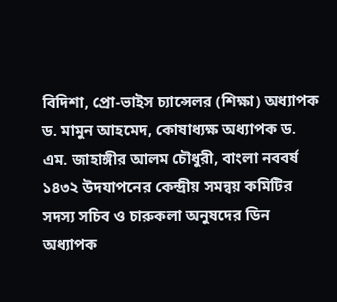বিদিশা, প্রো-ভাইস চ্যান্সেলর (শিক্ষা) অধ্যাপক ড. মামুন আহমেদ, কোষাধ্যক্ষ অধ্যাপক ড. এম. জাহাঙ্গীর আলম চৌধুরী, বাংলা নববর্ষ ১৪৩২ উদযাপনের কেন্দ্রীয় সমন্বয় কমিটির সদস্য সচিব ও চারুকলা অনুষদের ডিন অধ্যাপক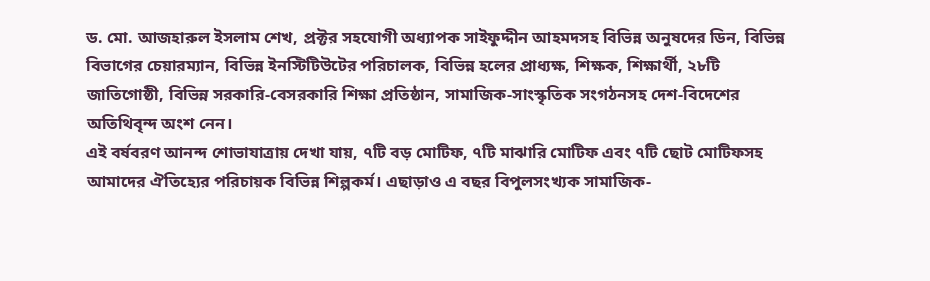ড. মো. আজহারুল ইসলাম শেখ, প্রক্টর সহযোগী অধ্যাপক সাইফুদ্দীন আহমদসহ বিভিন্ন অনুষদের ডিন, বিভিন্ন বিভাগের চেয়ারম্যান, বিভিন্ন ইনস্টিটিউটের পরিচালক, বিভিন্ন হলের প্রাধ্যক্ষ, শিক্ষক, শিক্ষার্থী, ২৮টি জাতিগোষ্ঠী, বিভিন্ন সরকারি-বেসরকারি শিক্ষা প্রতিষ্ঠান, সামাজিক-সাংস্কৃতিক সংগঠনসহ দেশ-বিদেশের অতিথিবৃন্দ অংশ নেন।
এই বর্ষবরণ আনন্দ শোভাযাত্রায় দেখা যায়, ৭টি বড় মোটিফ, ৭টি মাঝারি মোটিফ এবং ৭টি ছোট মোটিফসহ আমাদের ঐতিহ্যের পরিচায়ক বিভিন্ন শিল্পকর্ম। এছাড়াও এ বছর বিপুলসংখ্যক সামাজিক-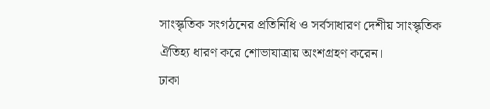সাংস্কৃতিক সংগঠনের প্রতিনিধি ও সর্বসাধারণ দেশীয় সাংস্কৃতিক ঐতিহ্য ধারণ করে শোভাযাত্রায় অংশগ্রহণ করেন।
ঢাকা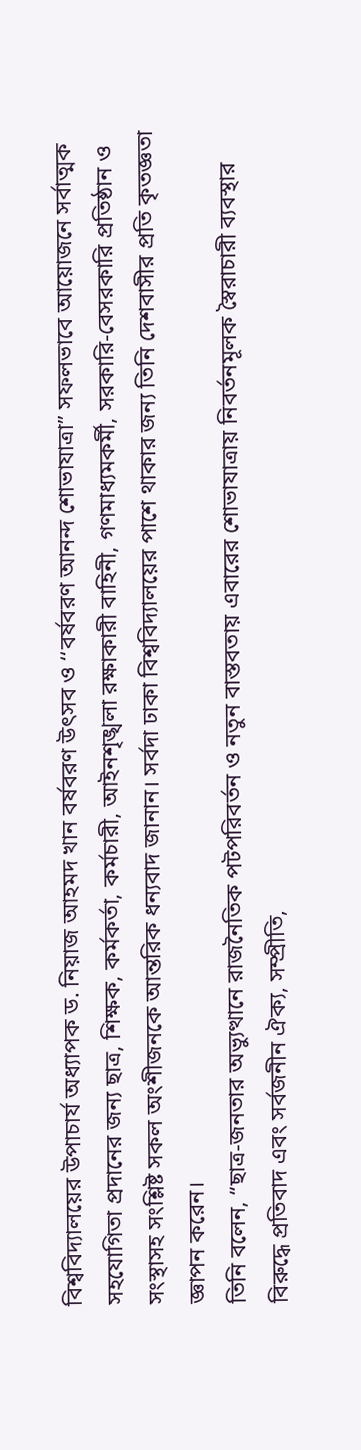বিশ্ববিদ্যালয়ের উপাচার্য অধ্যাপক ড. নিয়াজ আহমদ খান বর্ষবরণ উৎসব ও ‘‘বর্ষবরণ আনন্দ শোভাযাত্রা” সফলভাবে আয়োজনে সর্বাত্মক সহযোগিতা প্রদানের জন্য ছাত্র, শিক্ষক, কর্মকর্তা, কর্মচারী, আইনশৃঙ্খলা রক্ষাকারী বাহিনী, গণমাধ্যমকর্মী, সরকারি-বেসরকারি প্রতিষ্ঠান ও সংস্থাসহ সংশ্লিষ্ট সকল অংশীজনকে আন্তরিক ধন্যবাদ জানান। সর্বদা ঢাকা বিশ্ববিদ্যালয়ের পাশে থাকার জন্য তিনি দেশবাসীর প্রতি কৃতজ্ঞতা জ্ঞাপন করেন।
তিনি বলেন, “ছাত্র-জনতার অভ্যুত্থানে রাজনৈতিক পটপরিবর্তন ও নতুন বাস্তবতায় এবারের শোভাযাত্রায় নিবর্তনমূলক স্বৈরাচারী ব্যবস্থার বিরুদ্ধে প্রতিবাদ এবং সর্বজনীন ঐক্য, সম্প্রীতি,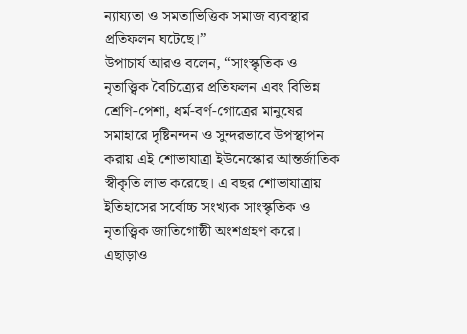ন্যায্যতা ও সমতাভিত্তিক সমাজ ব্যবস্থার প্রতিফলন ঘটেছে।”
উপাচার্য আরও বলেন, “সাংস্কৃতিক ও নৃতাত্ত্বিক বৈচিত্র্যের প্রতিফলন এবং বিভিন্ন শ্রেণি-পেশা, ধর্ম-বর্ণ-গোত্রের মানুষের সমাহারে দৃষ্টিনন্দন ও সুন্দরভাবে উপস্থাপন করায় এই শোভাযাত্রা ইউনেস্কোর আন্তর্জাতিক স্বীকৃতি লাভ করেছে। এ বছর শোভাযাত্রায় ইতিহাসের সর্বোচ্চ সংখ্যক সাংস্কৃতিক ও নৃতাত্ত্বিক জাতিগোষ্ঠী অংশগ্রহণ করে। এছাড়াও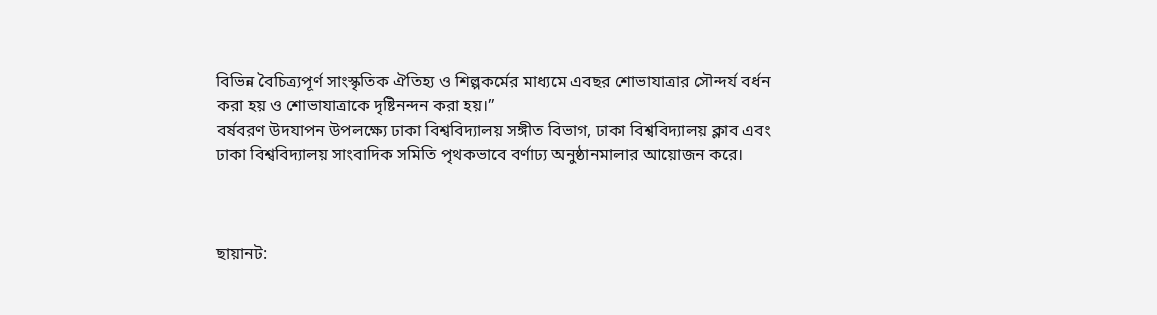বিভিন্ন বৈচিত্র্যপূর্ণ সাংস্কৃতিক ঐতিহ্য ও শিল্পকর্মের মাধ্যমে এবছর শোভাযাত্রার সৌন্দর্য বর্ধন করা হয় ও শোভাযাত্রাকে দৃষ্টিনন্দন করা হয়।”
বর্ষবরণ উদযাপন উপলক্ষ্যে ঢাকা বিশ্ববিদ্যালয় সঙ্গীত বিভাগ, ঢাকা বিশ্ববিদ্যালয় ক্লাব এবং ঢাকা বিশ্ববিদ্যালয় সাংবাদিক সমিতি পৃথকভাবে বর্ণাঢ্য অনুষ্ঠানমালার আয়োজন করে।



ছায়ানট: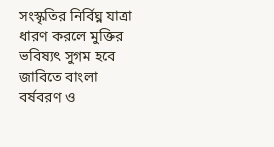সংস্কৃতির নির্বিঘ্ন যাত্রা ধারণ করলে মুক্তির ভবিষ্যৎ সুগম হবে
জাবিতে বাংলা বর্ষবরণ ও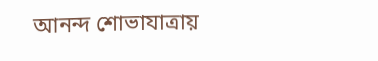আনন্দ শোভাযাত্রায়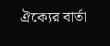ঐক্যের বার্তা